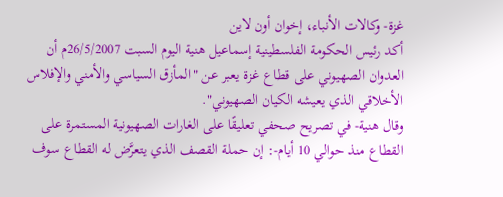غزة- وكالات الأنباء، إخوان أون لاين
أكد رئيس الحكومة الفلسطينية إسماعيل هنية اليوم السبت 26/5/2007م أن العدوان الصهيوني على قطاع غزة يعبر عن "المأزق السياسي والأمني والإفلاس الأخلاقي الذي يعيشه الكيان الصهيوني".
وقال هنية- في تصريح صحفي تعليقًا على الغارات الصهيونية المستمرة على القطاع منذ حوالي 10 أيام-: إن حملة القصف الذي يتعرَّض له القطاع سوف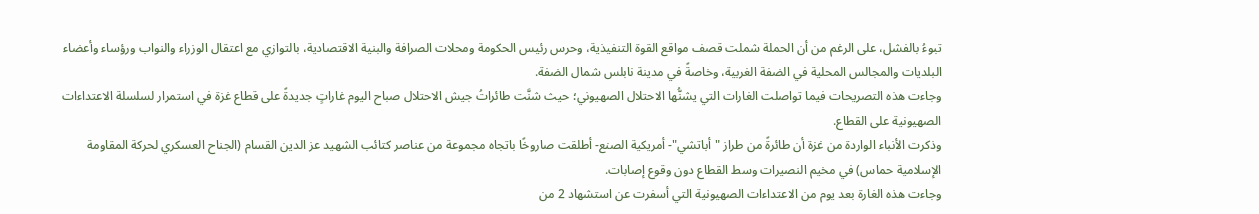تبوءُ بالفشل، على الرغم من أن الحملة شملت قصف مواقع القوة التنفيذية، وحرس رئيس الحكومة ومحلات الصرافة والبنية الاقتصادية، بالتوازي مع اعتقال الوزراء والنواب ورؤساء وأعضاء البلديات والمجالس المحلية في الضفة الغربية، وخاصةً في مدينة نابلس شمال الضفة.
وجاءت هذه التصريحات فيما تواصلت الغارات التي يشنُّها الاحتلال الصهيوني؛ حيث شنَّت طائراتُ جيش الاحتلال صباح اليوم غاراتٍ جديدةً على قطاع غزة في استمرار لسلسلة الاعتداءات الصهيونية على القطاع.
وذكرت الأنباء الواردة من غزة أن طائرةً من طراز "أباتشي"- أمريكية الصنع- أطلقت صاروخًا باتجاه مجموعة من عناصر كتائب الشهيد عز الدين القسام (الجناح العسكري لحركة المقاومة الإسلامية حماس) في مخيم النصيرات وسط القطاع دون وقوع إصابات.
وجاءت هذه الغارة بعد يوم من الاعتداءات الصهيونية التي أسفرت عن استشهاد 2 من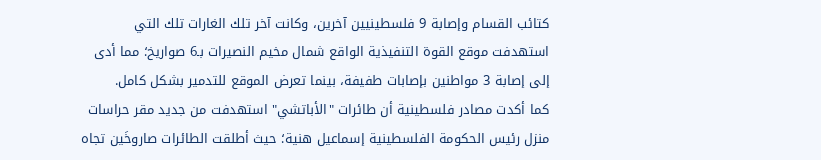كتائب القسام وإصابة 9 فلسطينيين آخرين، وكانت آخر تلك الغارات تلك التي استهدفت موقع القوة التنفيذية الواقع شمال مخيم النصيرات بـ6 صواريخ؛ مما أدى إلى إصابة 3 مواطنين بإصابات طفيفة، بينما تعرض الموقع للتدمير بشكل كامل.
كما أكدت مصادر فلسطينية أن طائرات "الأباتشي" استهدفت من جديد مقر حراسات منزل رئيس الحكومة الفلسطينية إسماعيل هنية؛ حيث أطلقت الطائرات صاروخَين تجاه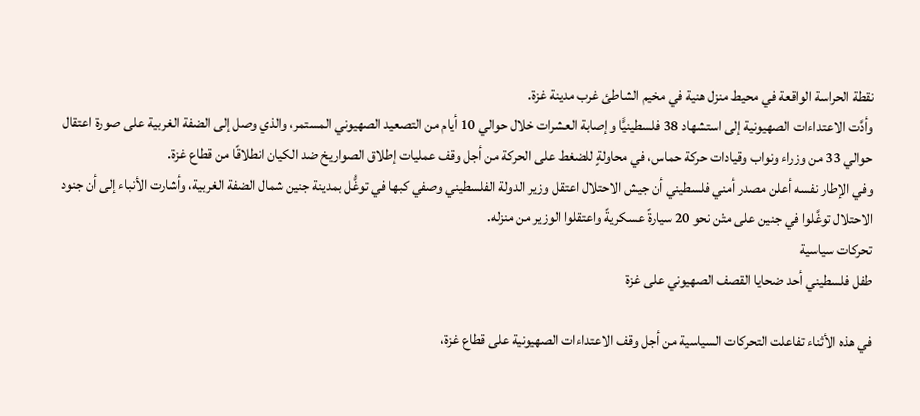نقطة الحراسة الواقعة في محيط منزل هنية في مخيم الشاطئ غرب مدينة غزة.
وأدَّت الاعتداءات الصهيونية إلى استشهاد 38 فلسطينيًّا وإصابة العشرات خلال حوالي 10 أيام من التصعيد الصهيوني المستمر، والذي وصل إلى الضفة الغربية على صورة اعتقال حوالي 33 من وزراء ونواب وقيادات حركة حماس، في محاولةٍ للضغط على الحركة من أجل وقف عمليات إطلاق الصواريخ ضد الكيان انطلاقًا من قطاع غزة.
وفي الإطار نفسه أعلن مصدر أمني فلسطيني أن جيش الاحتلال اعتقل وزير الدولة الفلسطيني وصفي كبها في توغُّل بمدينة جنين شمال الضفة الغربية، وأشارت الأنباء إلى أن جنود الاحتلال توغَّلوا في جنين على متْن نحو 20 سيارةً عسكريةً واعتقلوا الوزير من منزله.
تحركات سياسية
طفل فلسطيني أحد ضحايا القصف الصهيوني على غزة

في هذه الأثناء تفاعلت التحركات السياسية من أجل وقف الاعتداءات الصهيونية على قطاع غزة،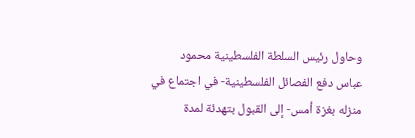وحاول رئيس السلطة الفلسطينية محمود عباس دفع الفصائل الفلسطينية- في اجتماع في منزله بغزة أمس- إلى القبول بتهدئة لمدة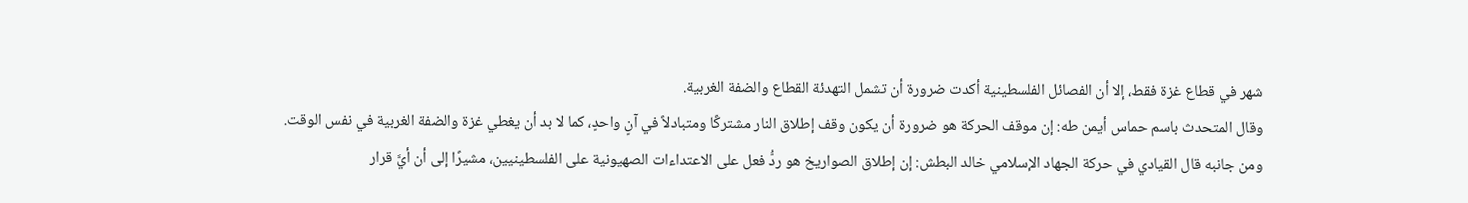شهر في قطاع غزة فقط، إلا أن الفصائل الفلسطينية أكدت ضرورة أن تشمل التهدئة القطاع والضفة الغربية.
وقال المتحدث باسم حماس أيمن طه: إن موقف الحركة هو ضرورة أن يكون وقف إطلاق النار مشتركًا ومتبادلاً في آنٍ واحدٍ، كما لا بد أن يغطي غزة والضفة الغربية في نفس الوقت.
ومن جانبه قال القيادي في حركة الجهاد الإسلامي خالد البطش: إن إطلاق الصواريخ هو ردُّ فعل على الاعتداءات الصهيونية على الفلسطينيين، مشيرًا إلى أن أيَّ قرار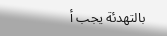بالتهدئة يجب أ